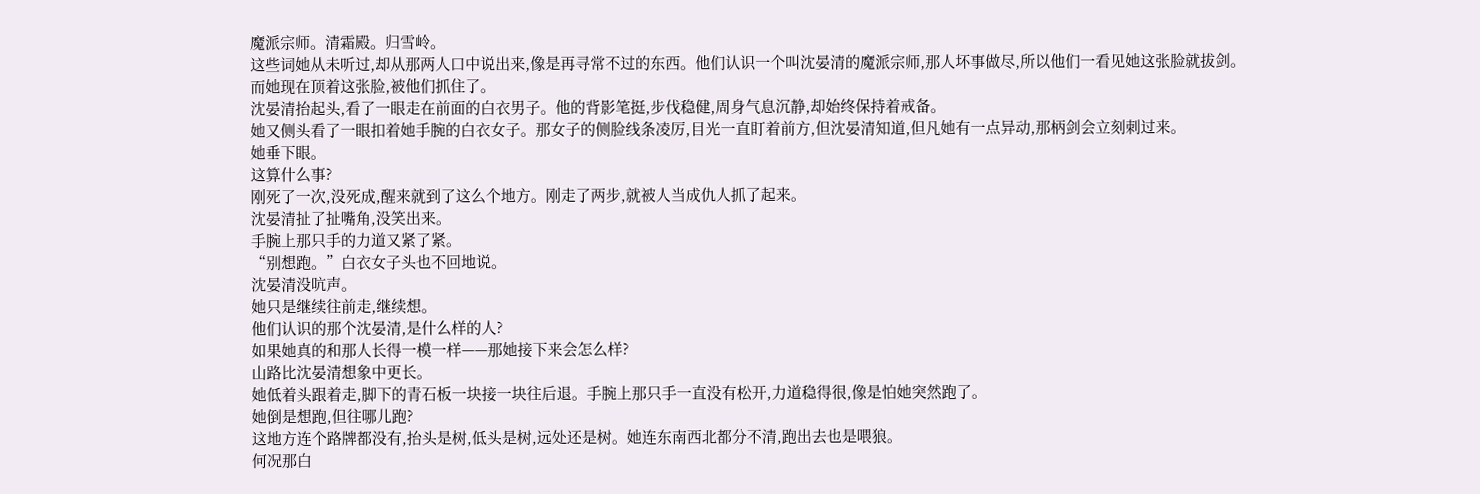魔派宗师。清霜殿。归雪岭。
这些词她从未听过,却从那两人口中说出来,像是再寻常不过的东西。他们认识一个叫沈晏清的魔派宗师,那人坏事做尽,所以他们一看见她这张脸就拔剑。
而她现在顶着这张脸,被他们抓住了。
沈晏清抬起头,看了一眼走在前面的白衣男子。他的背影笔挺,步伐稳健,周身气息沉静,却始终保持着戒备。
她又侧头看了一眼扣着她手腕的白衣女子。那女子的侧脸线条凌厉,目光一直盯着前方,但沈晏清知道,但凡她有一点异动,那柄剑会立刻刺过来。
她垂下眼。
这算什么事?
刚死了一次,没死成,醒来就到了这么个地方。刚走了两步,就被人当成仇人抓了起来。
沈晏清扯了扯嘴角,没笑出来。
手腕上那只手的力道又紧了紧。
“别想跑。”白衣女子头也不回地说。
沈晏清没吭声。
她只是继续往前走,继续想。
他们认识的那个沈晏清,是什么样的人?
如果她真的和那人长得一模一样——那她接下来会怎么样?
山路比沈晏清想象中更长。
她低着头跟着走,脚下的青石板一块接一块往后退。手腕上那只手一直没有松开,力道稳得很,像是怕她突然跑了。
她倒是想跑,但往哪儿跑?
这地方连个路牌都没有,抬头是树,低头是树,远处还是树。她连东南西北都分不清,跑出去也是喂狼。
何况那白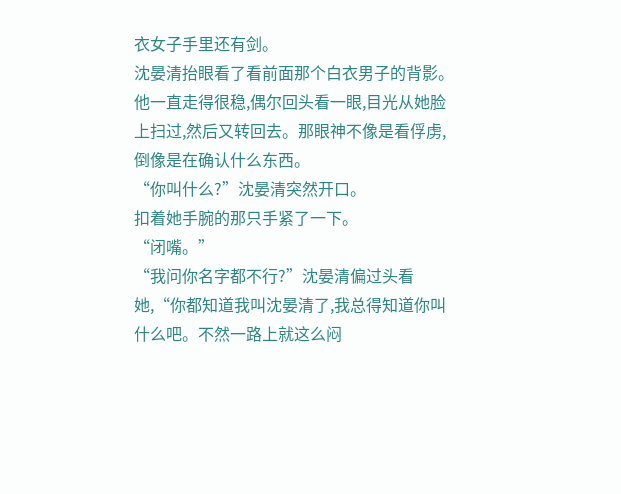衣女子手里还有剑。
沈晏清抬眼看了看前面那个白衣男子的背影。他一直走得很稳,偶尔回头看一眼,目光从她脸上扫过,然后又转回去。那眼神不像是看俘虏,倒像是在确认什么东西。
“你叫什么?”沈晏清突然开口。
扣着她手腕的那只手紧了一下。
“闭嘴。”
“我问你名字都不行?”沈晏清偏过头看她,“你都知道我叫沈晏清了,我总得知道你叫什么吧。不然一路上就这么闷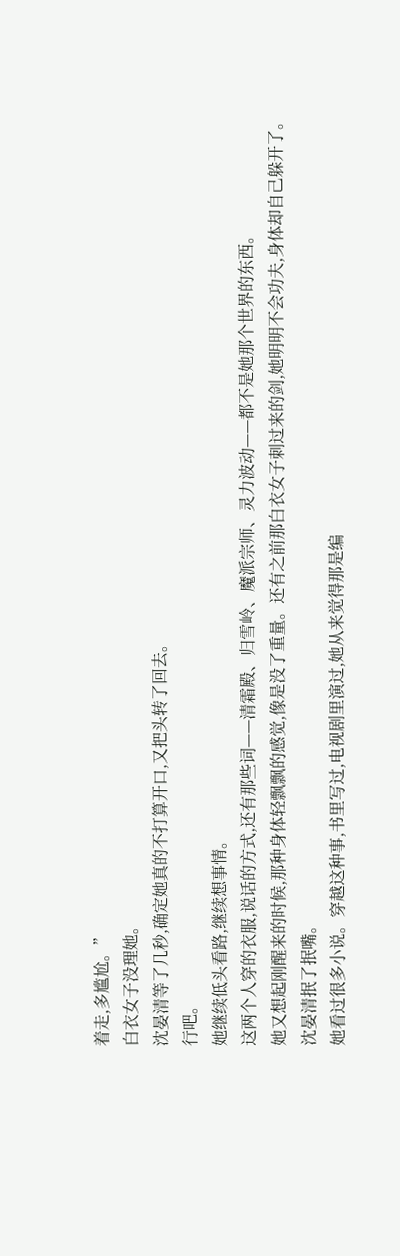着走,多尴尬。”
白衣女子没理她。
沈晏清等了几秒,确定她真的不打算开口,又把头转了回去。
行吧。
她继续低头看路,继续想事情。
这两个人穿的衣服,说话的方式,还有那些词——清霜殿、归雪岭、魔派宗师、灵力波动——都不是她那个世界的东西。
她又想起刚醒来的时候,那种身体轻飘飘的感觉,像是没了重量。还有之前那白衣女子刺过来的剑,她明明不会功夫,身体却自己躲开了。
沈晏清抿了抿嘴。
她看过很多小说。穿越这种事,书里写过,电视剧里演过,她从来觉得那是编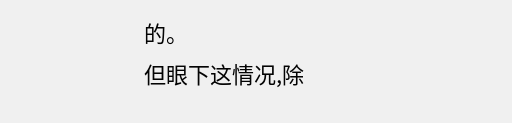的。
但眼下这情况,除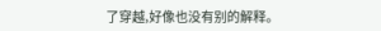了穿越,好像也没有别的解释。